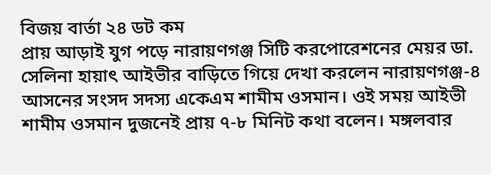বিজয় বার্তা ২৪ ডট কম
প্রায় আড়াই যুগ পড়ে নারায়ণগঞ্জ সিটি করপোরেশনের মেয়র ডা. সেলিনা হায়াৎ আইভীর বাড়িতে গিয়ে দেখা করলেন নারায়ণগঞ্জ-৪ আসনের সংসদ সদস্য একেএম শামীম ওসমান। ওই সময় আইভী শামীম ওসমান দুজনেই প্রায় ৭-৮ মিনিট কথা বলেন। মঙ্গলবার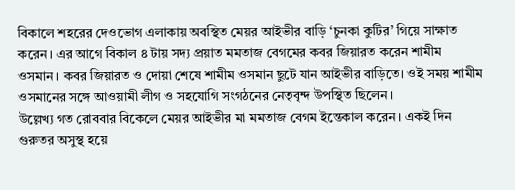বিকালে শহরের দেওভোগ এলাকায় অবস্থিত মেয়র আইভীর বাড়ি ‘চুনকা কুটির’ গিয়ে সাক্ষাত করেন। এর আগে বিকাল ৪ টায় সদ্য প্রয়াত মমতাজ বেগমের কবর জিয়ারত করেন শামীম ওসমান। কবর জিয়ারত ও দোয়া শেষে শামীম ওসমান ছুটে যান আইভীর বাড়িতে। ওই সময় শামীম ওসমানের সঙ্গে আওয়ামী লীগ ও সহযোগি সংগঠনের নেতৃবৃন্দ উপস্থিত ছিলেন।
উল্লেখ্য গত রোববার বিকেলে মেয়র আইভীর মা মমতাজ বেগম ইন্তেকাল করেন। একই দিন গুরুতর অসুস্থ হয়ে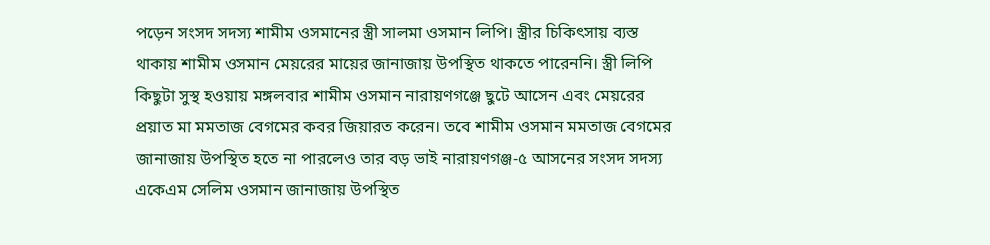পড়েন সংসদ সদস্য শামীম ওসমানের স্ত্রী সালমা ওসমান লিপি। স্ত্রীর চিকিৎসায় ব্যস্ত থাকায় শামীম ওসমান মেয়রের মায়ের জানাজায় উপস্থিত থাকতে পারেননি। স্ত্রী লিপি কিছুটা সুস্থ হওয়ায় মঙ্গলবার শামীম ওসমান নারায়ণগঞ্জে ছুটে আসেন এবং মেয়রের প্রয়াত মা মমতাজ বেগমের কবর জিয়ারত করেন। তবে শামীম ওসমান মমতাজ বেগমের জানাজায় উপস্থিত হতে না পারলেও তার বড় ভাই নারায়ণগঞ্জ-৫ আসনের সংসদ সদস্য একেএম সেলিম ওসমান জানাজায় উপস্থিত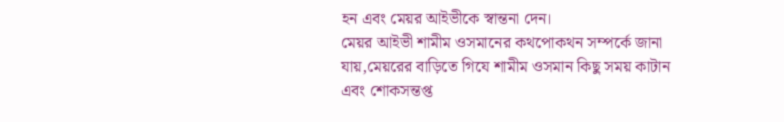হন এবং মেয়র আইভীকে স্বান্তনা দেন।
মেয়র আইভী শামীম ওসমানের কথপোকথন সম্পর্কে জানা যায়,মেয়রের বাড়িতে গিযে শামীম ওসমান কিছু সময় কাটান এবং শোকসন্তপ্ত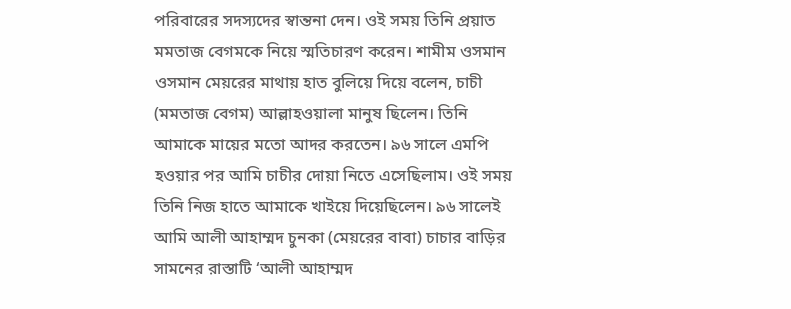পরিবারের সদস্যদের স্বান্তনা দেন। ওই সময় তিনি প্রয়াত মমতাজ বেগমকে নিয়ে স্মতিচারণ করেন। শামীম ওসমান ওসমান মেয়রের মাথায় হাত বুলিয়ে দিয়ে বলেন, চাচী (মমতাজ বেগম) আল্লাহওয়ালা মানুষ ছিলেন। তিনি আমাকে মায়ের মতো আদর করতেন। ৯৬ সালে এমপি হওয়ার পর আমি চাচীর দোয়া নিতে এসেছিলাম। ওই সময় তিনি নিজ হাতে আমাকে খাইয়ে দিয়েছিলেন। ৯৬ সালেই আমি আলী আহাম্মদ চুনকা (মেয়রের বাবা) চাচার বাড়ির সামনের রাস্তাটি ‘আলী আহাম্মদ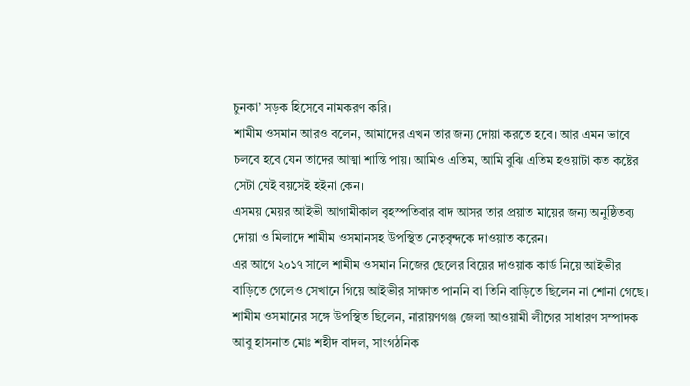চুনকা’ সড়ক হিসেবে নামকরণ করি।
শামীম ওসমান আরও বলেন, আমাদের এখন তার জন্য দোয়া করতে হবে। আর এমন ভাবে চলবে হবে যেন তাদের আত্মা শান্তি পায়। আমিও এতিম, আমি বুঝি এতিম হওয়াটা কত কষ্টের সেটা যেই বয়সেই হইনা কেন।
এসময় মেয়র আইভী আগামীকাল বৃহস্পতিবার বাদ আসর তার প্রয়াত মায়ের জন্য অনুষ্ঠিতব্য দোয়া ও মিলাদে শামীম ওসমানসহ উপস্থিত নেতৃবৃন্দকে দাওয়াত করেন।
এর আগে ২০১৭ সালে শামীম ওসমান নিজের ছেলের বিয়ের দাওয়াক কার্ড নিয়ে আইভীর বাড়িতে গেলেও সেখানে গিয়ে আইভীর সাক্ষাত পাননি বা তিনি বাড়িতে ছিলেন না শোনা গেছে।
শামীম ওসমানের সঙ্গে উপস্থিত ছিলেন, নারায়ণগঞ্জ জেলা আওয়ামী লীগের সাধারণ সম্পাদক আবু হাসনাত মোঃ শহীদ বাদল, সাংগঠনিক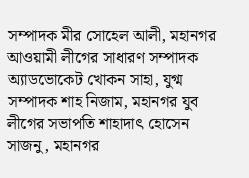সম্পাদক মীর সোহেল আলী, মহানগর আওয়ামী লীগের সাধারণ সম্পাদক অ্যাডভোকেট খোকন সাহা, যুগ্ম সম্পাদক শাহ নিজাম, মহানগর যুব লীগের সভাপতি শাহাদাৎ হোসেন সাজনু, মহানগর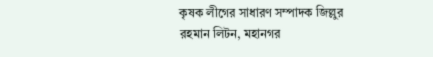কৃষক লীগের সাধারণ সম্পাদক জিল্লুর রহমান লিটন, মহানগর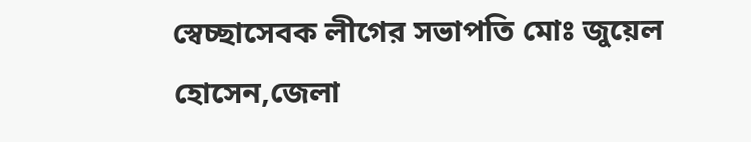স্বেচ্ছাসেবক লীগের সভাপতি মোঃ জুয়েল হোসেন,জেলা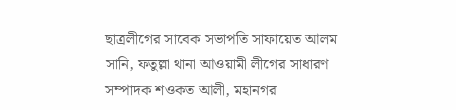ছাত্রলীগের সাবেক সভাপতি সাফায়েত আলম সানি, ফতুল্লা থানা আওয়ামী লীগের সাধারণ সম্পাদক শওকত আলী, মহানগর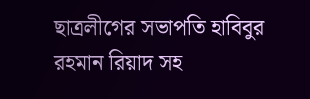ছাত্রলীগের সভাপতি হাবিবুর রহমান রিয়াদ সহ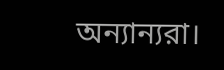অন্যান্যরা।